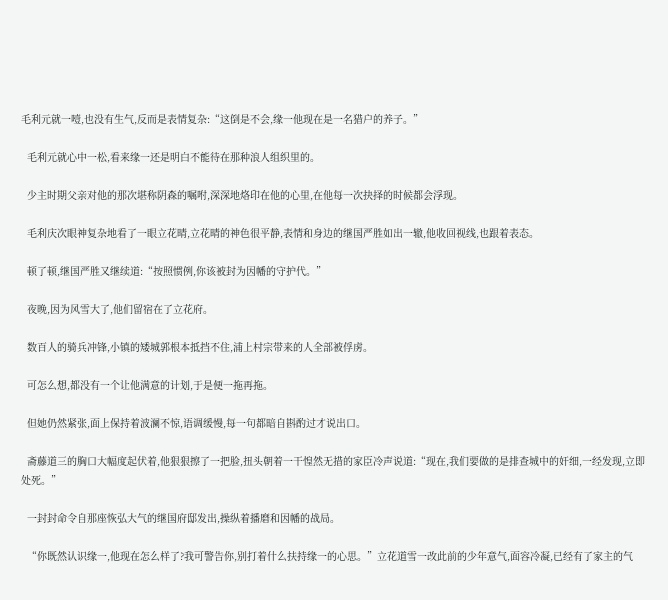毛利元就一噎,也没有生气,反而是表情复杂:“这倒是不会,缘一他现在是一名猎户的养子。”

  毛利元就心中一松,看来缘一还是明白不能待在那种浪人组织里的。

  少主时期父亲对他的那次堪称阴森的嘱咐,深深地烙印在他的心里,在他每一次抉择的时候都会浮现。

  毛利庆次眼神复杂地看了一眼立花晴,立花晴的神色很平静,表情和身边的继国严胜如出一辙,他收回视线,也跟着表态。

  顿了顿,继国严胜又继续道:“按照惯例,你该被封为因幡的守护代。”

  夜晚,因为风雪大了,他们留宿在了立花府。

  数百人的骑兵冲锋,小镇的矮城郭根本抵挡不住,浦上村宗带来的人全部被俘虏。

  可怎么想,都没有一个让他满意的计划,于是便一拖再拖。

  但她仍然紧张,面上保持着波澜不惊,语调缓慢,每一句都暗自斟酌过才说出口。

  斋藤道三的胸口大幅度起伏着,他狠狠擦了一把脸,扭头朝着一干惶然无措的家臣冷声说道:“现在,我们要做的是排查城中的奸细,一经发现,立即处死。”

  一封封命令自那座恢弘大气的继国府邸发出,操纵着播磨和因幡的战局。

  “你既然认识缘一,他现在怎么样了?我可警告你,别打着什么扶持缘一的心思。”立花道雪一改此前的少年意气,面容冷凝,已经有了家主的气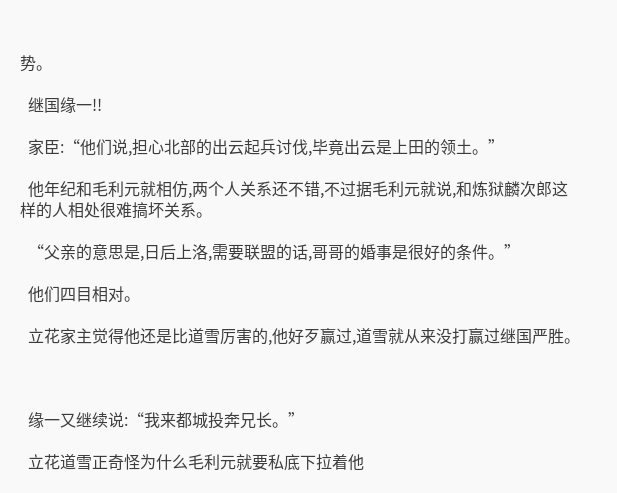势。

  继国缘一!!

  家臣:“他们说,担心北部的出云起兵讨伐,毕竟出云是上田的领土。”

  他年纪和毛利元就相仿,两个人关系还不错,不过据毛利元就说,和炼狱麟次郎这样的人相处很难搞坏关系。

  “父亲的意思是,日后上洛,需要联盟的话,哥哥的婚事是很好的条件。”

  他们四目相对。

  立花家主觉得他还是比道雪厉害的,他好歹赢过,道雪就从来没打赢过继国严胜。



  缘一又继续说:“我来都城投奔兄长。”

  立花道雪正奇怪为什么毛利元就要私底下拉着他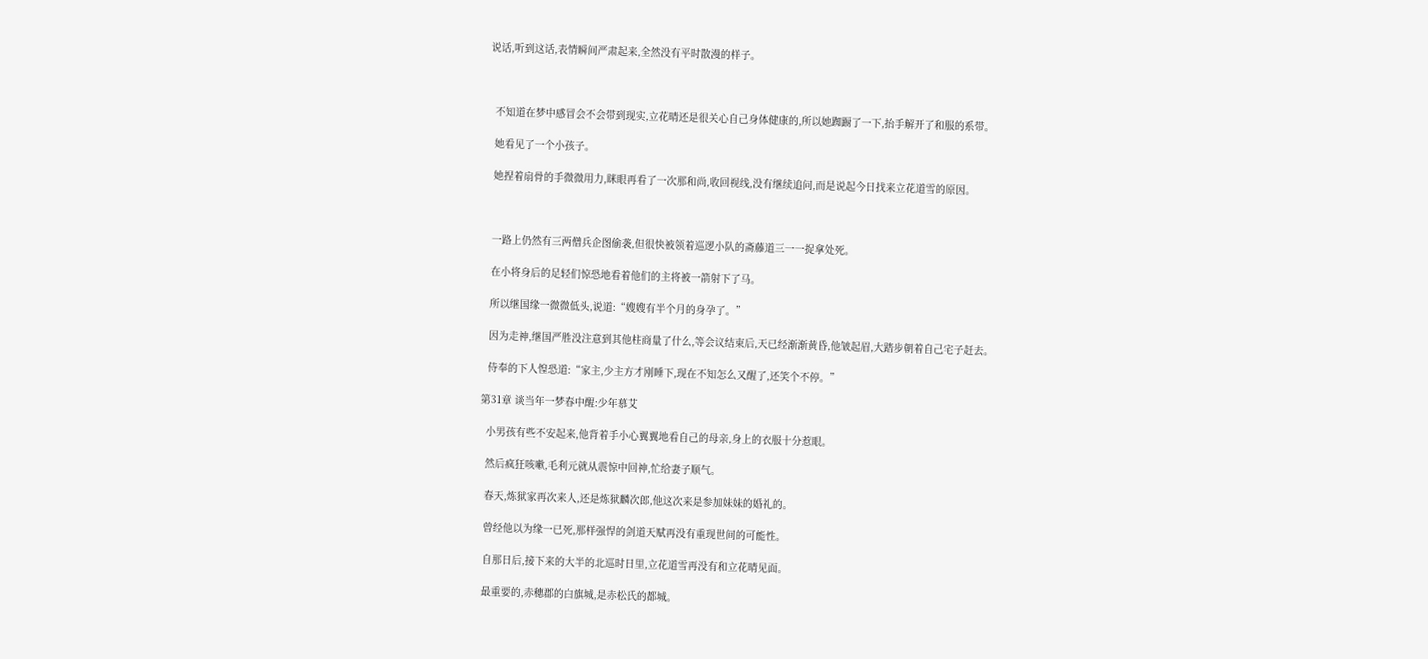说话,听到这话,表情瞬间严肃起来,全然没有平时散漫的样子。



  不知道在梦中感冒会不会带到现实,立花晴还是很关心自己身体健康的,所以她踟蹰了一下,抬手解开了和服的系带。

  她看见了一个小孩子。

  她捏着扇骨的手微微用力,眯眼再看了一次那和尚,收回视线,没有继续追问,而是说起今日找来立花道雪的原因。



  一路上仍然有三两僧兵企图偷袭,但很快被领着巡逻小队的斋藤道三一一捉拿处死。

  在小将身后的足轻们惊恐地看着他们的主将被一箭射下了马。

  所以继国缘一微微低头,说道:“嫂嫂有半个月的身孕了。”

  因为走神,继国严胜没注意到其他柱商量了什么,等会议结束后,天已经渐渐黄昏,他皱起眉,大踏步朝着自己宅子赶去。

  侍奉的下人惶恐道:“家主,少主方才刚睡下,现在不知怎么又醒了,还笑个不停。”

第31章 谈当年一梦春中醒:少年慕艾

  小男孩有些不安起来,他背着手小心翼翼地看自己的母亲,身上的衣服十分惹眼。

  然后疯狂咳嗽,毛利元就从震惊中回神,忙给妻子顺气。

  春天,炼狱家再次来人,还是炼狱麟次郎,他这次来是参加妹妹的婚礼的。

  曾经他以为缘一已死,那样强悍的剑道天赋再没有重现世间的可能性。

  自那日后,接下来的大半的北巡时日里,立花道雪再没有和立花晴见面。

  最重要的,赤穗郡的白旗城,是赤松氏的都城。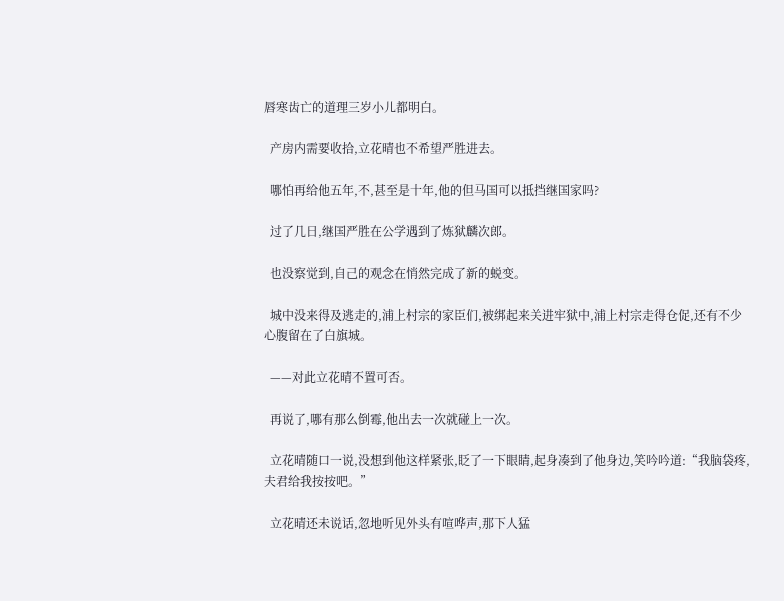唇寒齿亡的道理三岁小儿都明白。

  产房内需要收拾,立花晴也不希望严胜进去。

  哪怕再给他五年,不,甚至是十年,他的但马国可以抵挡继国家吗?

  过了几日,继国严胜在公学遇到了炼狱麟次郎。

  也没察觉到,自己的观念在悄然完成了新的蜕变。

  城中没来得及逃走的,浦上村宗的家臣们,被绑起来关进牢狱中,浦上村宗走得仓促,还有不少心腹留在了白旗城。

  ——对此立花晴不置可否。

  再说了,哪有那么倒霉,他出去一次就碰上一次。

  立花晴随口一说,没想到他这样紧张,眨了一下眼睛,起身凑到了他身边,笑吟吟道:“我脑袋疼,夫君给我按按吧。”

  立花晴还未说话,忽地听见外头有喧哗声,那下人猛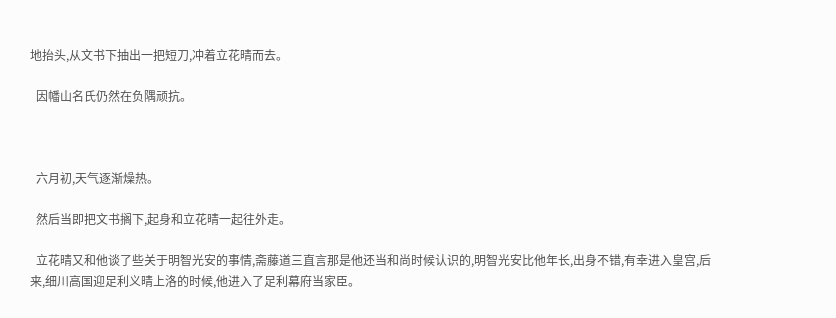地抬头,从文书下抽出一把短刀,冲着立花晴而去。

  因幡山名氏仍然在负隅顽抗。



  六月初,天气逐渐燥热。

  然后当即把文书搁下,起身和立花晴一起往外走。

  立花晴又和他谈了些关于明智光安的事情,斋藤道三直言那是他还当和尚时候认识的,明智光安比他年长,出身不错,有幸进入皇宫,后来,细川高国迎足利义晴上洛的时候,他进入了足利幕府当家臣。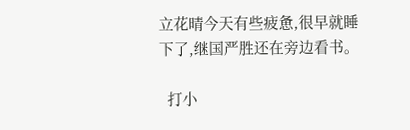立花晴今天有些疲惫,很早就睡下了,继国严胜还在旁边看书。

  打小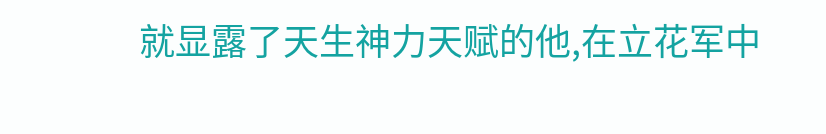就显露了天生神力天赋的他,在立花军中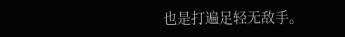也是打遍足轻无敌手。